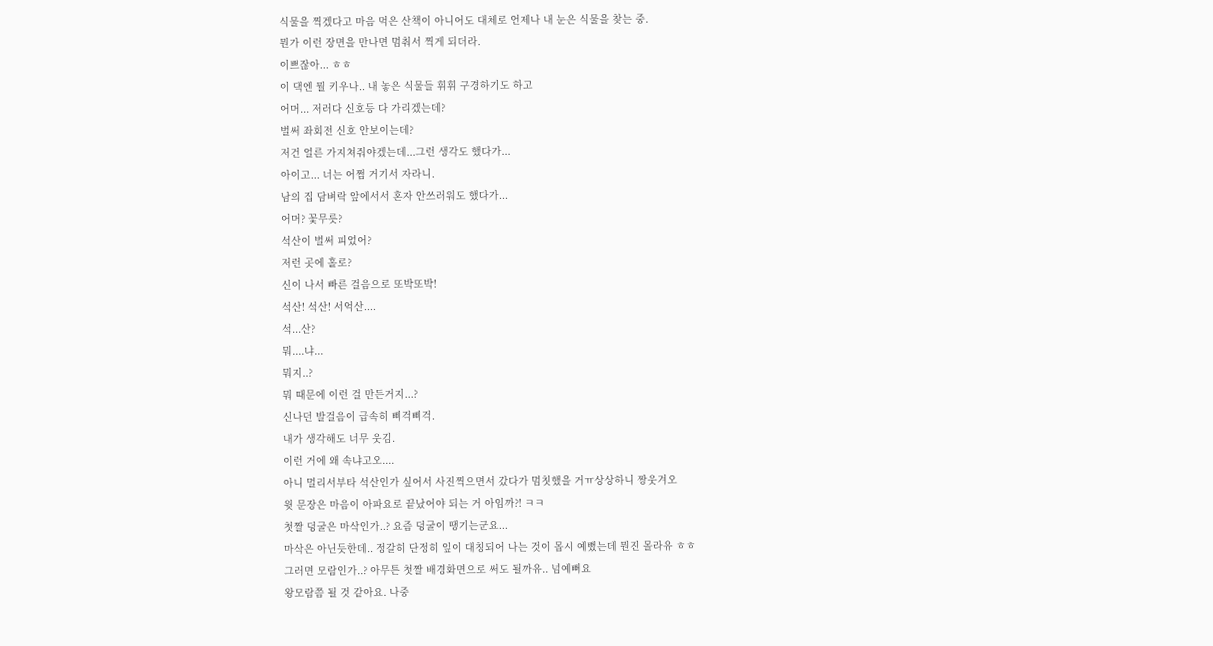식물을 찍겠다고 마음 먹은 산책이 아니어도 대체로 언제나 내 눈은 식물을 찾는 중.
뭔가 이런 장면을 만나면 멈춰서 찍게 되더라.
이쁘잖아... ㅎㅎ
이 댁엔 뭘 키우나.. 내 놓은 식물들 휘휘 구경하기도 하고
어머... 저러다 신호등 다 가리겠는데?
벌써 좌회전 신호 안보이는데?
저건 얼른 가지쳐줘야겠는데...그런 생각도 했다가...
아이고... 너는 어쩜 거기서 자라니.
남의 집 담벼락 앞에서서 혼자 안쓰러워도 했다가...
어머? 꽃무릇?
석산이 벌써 피었어?
저런 곳에 홀로?
신이 나서 빠른 걸음으로 또박또박!
석산! 석산! 서억산....
석...산?
뭐....냐...
뭐지..?
뭐 때문에 이런 걸 만든거지...?
신나던 발걸음이 급속히 삐걱삐걱.
내가 생각해도 너무 웃김.
이런 거에 왜 속냐고오....
아니 멀리서부타 석산인가 싶어서 사진찍으면서 갔다가 멈칫했을 거ㅠ상상하니 짱웃겨오
윗 문장은 마음이 아파요로 끝났어야 되는 거 아임까?! ㅋㅋ
첫짤 덩굴은 마삭인가..? 요즘 덩굴이 땡기는군요...
마삭은 아닌듯한데.. 정갈히 단정히 잎이 대칭되어 나는 것이 몹시 예뻤는데 뭔진 몰라유 ㅎㅎ
그러면 모람인가..? 아무튼 첫짤 배경화면으로 써도 될까유.. 넘예뻐요
왕모람쯤 될 것 같아요. 나중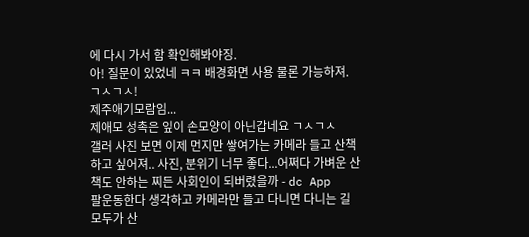에 다시 가서 함 확인해봐야징.
아! 질문이 있었네 ㅋㅋ 배경화면 사용 물론 가능하져.
ㄱㅅㄱㅅ!
제주애기모람임...
제애모 성촉은 잎이 손모양이 아닌갑네요 ㄱㅅㄱㅅ
갤러 사진 보면 이제 먼지만 쌓여가는 카메라 들고 산책하고 싶어져.. 사진, 분위기 너무 좋다...어쩌다 가벼운 산책도 안하는 찌든 사회인이 되버렸을까 - dc App
팔운동한다 생각하고 카메라만 들고 다니면 다니는 길 모두가 산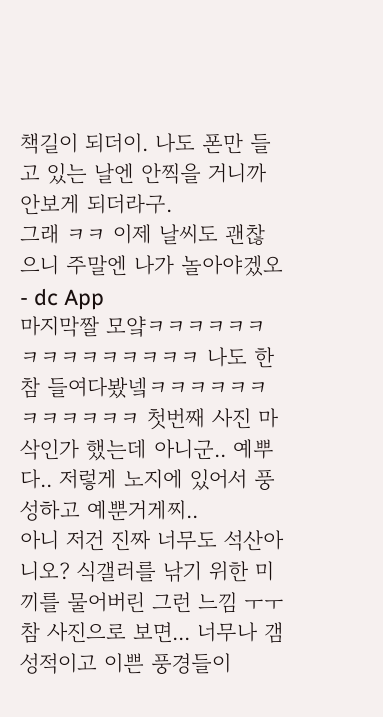책길이 되더이. 나도 폰만 들고 있는 날엔 안찍을 거니까 안보게 되더라구.
그래 ㅋㅋ 이제 날씨도 괜찮으니 주말엔 나가 놀아야겠오 - dc App
마지막짤 모얔ㅋㅋㅋㅋㅋㅋㅋㅋㅋㅋㅋㅋㅋㅋㅋ 나도 한참 들여다봤넼ㅋㅋㅋㅋㅋㅋㅋㅋㅋㅋㅋㅋ 첫번째 사진 마삭인가 했는데 아니군.. 예뿌다.. 저렇게 노지에 있어서 풍성하고 예뿐거게찌..
아니 저건 진짜 너무도 석산아니오? 식갤러를 낚기 위한 미끼를 물어버린 그런 느낌 ㅜㅜ
참 사진으로 보면... 너무나 갬성적이고 이쁜 풍경들이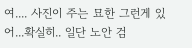여.... 사진이 주는 묘한 그런게 있어...확실히.. 일단 노안 검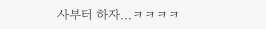사부터 하자...ㅋㅋㅋㅋ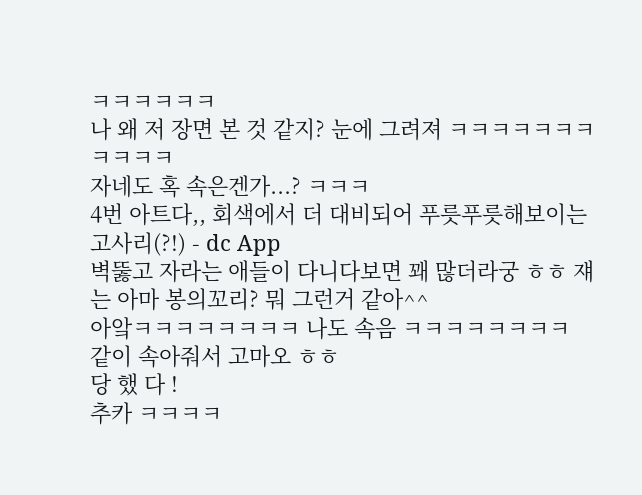ㅋㅋㅋㅋㅋㅋ
나 왜 저 장면 본 것 같지? 눈에 그려져 ㅋㅋㅋㅋㅋㅋㅋㅋㅋㅋㅋ
자네도 혹 속은겐가...? ㅋㅋㅋ
4번 아트다,, 회색에서 더 대비되어 푸릇푸릇해보이는 고사리(?!) - dc App
벽뚫고 자라는 애들이 다니다보면 꽤 많더라궁 ㅎㅎ 쟤는 아마 봉의꼬리? 뭐 그런거 같아^^
아앜ㅋㅋㅋㅋㅋㅋㅋㅋ 나도 속음 ㅋㅋㅋㅋㅋㅋㅋㅋ
같이 속아줘서 고마오 ㅎㅎ
당 했 다 !
추카 ㅋㅋㅋㅋ